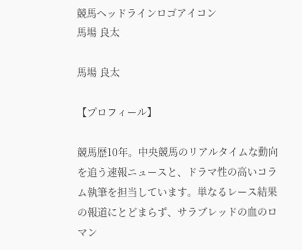競馬ヘッドラインロゴアイコン
馬場 良太

馬場 良太

【プロフィール】

競馬歴10年。中央競馬のリアルタイムな動向を追う速報ニュースと、ドラマ性の高いコラム執筆を担当しています。単なるレース結果の報道にとどまらず、サラブレッドの血のロマン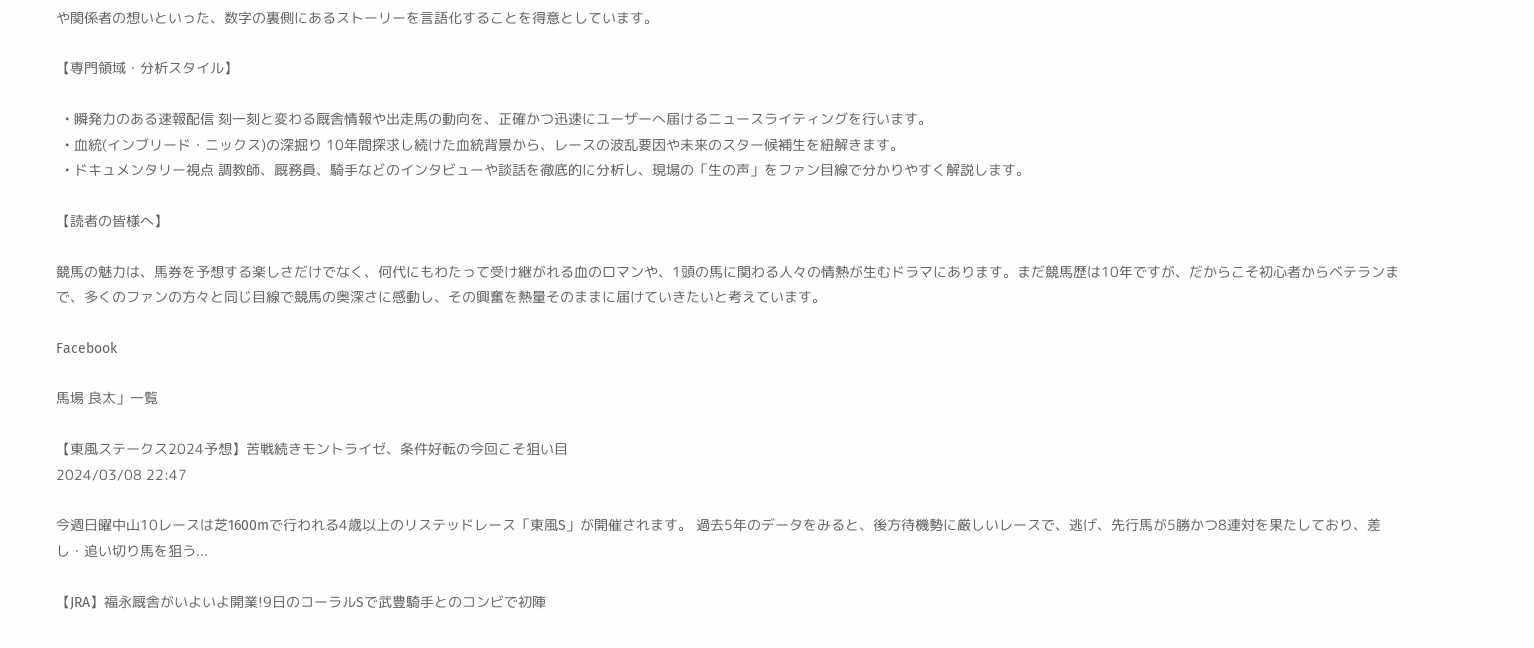や関係者の想いといった、数字の裏側にあるストーリーを言語化することを得意としています。

【専門領域・分析スタイル】

  • 瞬発力のある速報配信 刻一刻と変わる厩舎情報や出走馬の動向を、正確かつ迅速にユーザーへ届けるニュースライティングを行います。
  • 血統(インブリード・ニックス)の深掘り 10年間探求し続けた血統背景から、レースの波乱要因や未来のスター候補生を紐解きます。
  • ドキュメンタリー視点 調教師、厩務員、騎手などのインタビューや談話を徹底的に分析し、現場の「生の声」をファン目線で分かりやすく解説します。

【読者の皆様へ】

競馬の魅力は、馬券を予想する楽しさだけでなく、何代にもわたって受け継がれる血のロマンや、1頭の馬に関わる人々の情熱が生むドラマにあります。まだ競馬歴は10年ですが、だからこそ初心者からベテランまで、多くのファンの方々と同じ目線で競馬の奥深さに感動し、その興奮を熱量そのままに届けていきたいと考えています。

Facebook

馬場 良太」一覧

【東風ステークス2024予想】苦戦続きモントライゼ、条件好転の今回こそ狙い目
2024/03/08 22:47

今週日曜中山10レースは芝1600mで行われる4歳以上のリステッドレース「東風S」が開催されます。 過去5年のデータをみると、後方待機勢に厳しいレースで、逃げ、先行馬が5勝かつ8連対を果たしており、差し・追い切り馬を狙う...

【JRA】福永厩舎がいよいよ開業!9日のコーラルSで武豊騎手とのコンビで初陣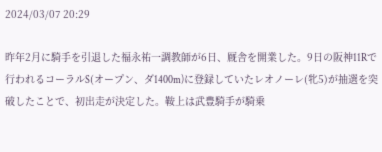2024/03/07 20:29

昨年2月に騎手を引退した福永祐一調教師が6日、厩舎を開業した。9日の阪神11Rで行われるコーラルS(オープン、ダ1400m)に登録していたレオノーレ(牝5)が抽選を突破したことで、初出走が決定した。鞍上は武豊騎手が騎乗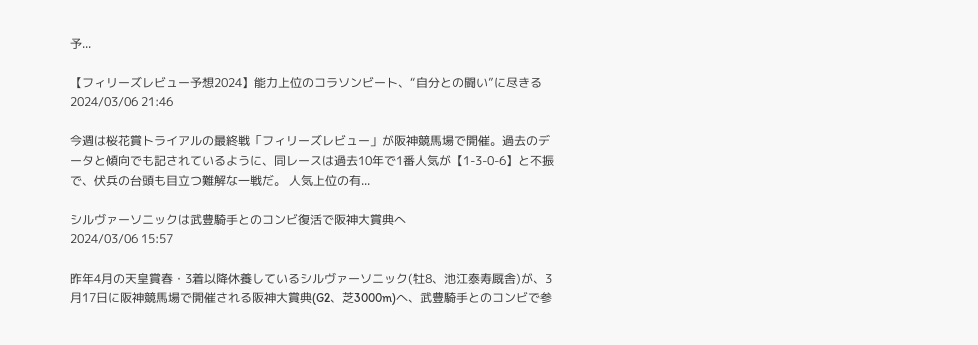予...

【フィリーズレビュー予想2024】能力上位のコラソンビート、“自分との闘い”に尽きる
2024/03/06 21:46

今週は桜花賞トライアルの最終戦「フィリーズレビュー」が阪神競馬場で開催。過去のデータと傾向でも記されているように、同レースは過去10年で1番人気が【1-3-0-6】と不振で、伏兵の台頭も目立つ難解な一戦だ。 人気上位の有...

シルヴァーソニックは武豊騎手とのコンビ復活で阪神大賞典へ
2024/03/06 15:57

昨年4月の天皇賞春・3着以降休養しているシルヴァーソニック(牡8、池江泰寿厩舎)が、3月17日に阪神競馬場で開催される阪神大賞典(G2、芝3000m)へ、武豊騎手とのコンビで参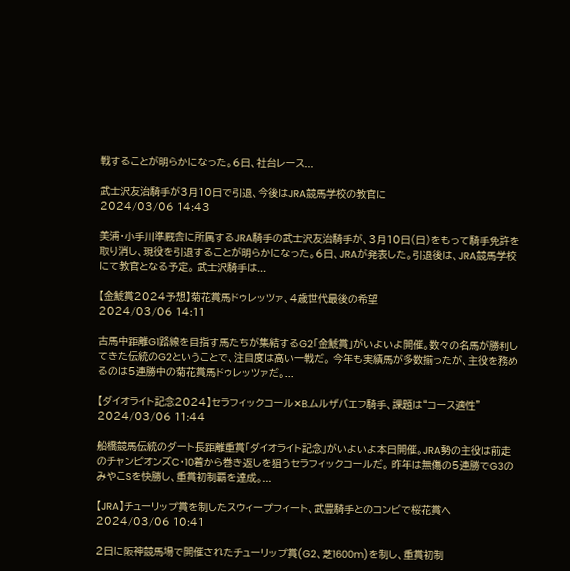戦することが明らかになった。6日、社台レース...

武士沢友治騎手が3月10日で引退、今後はJRA競馬学校の教官に
2024/03/06 14:43

美浦・小手川準厩舎に所属するJRA騎手の武士沢友治騎手が、3月10日(日)をもって騎手免許を取り消し、現役を引退することが明らかになった。6日、JRAが発表した。引退後は、JRA競馬学校にて教官となる予定。 武士沢騎手は...

【金鯱賞2024予想】菊花賞馬ドゥレッツァ、4歳世代最後の希望
2024/03/06 14:11

古馬中距離G1路線を目指す馬たちが集結するG2「金鯱賞」がいよいよ開催。数々の名馬が勝利してきた伝統のG2ということで、注目度は高い一戦だ。 今年も実績馬が多数揃ったが、主役を務めるのは5連勝中の菊花賞馬ドゥレッツァだ。...

【ダイオライト記念2024】セラフィックコール✕B.ムルザバエフ騎手、課題は“コース適性”
2024/03/06 11:44

船橋競馬伝統のダート長距離重賞「ダイオライト記念」がいよいよ本日開催。JRA勢の主役は前走のチャンピオンズC・10着から巻き返しを狙うセラフィックコールだ。 昨年は無傷の5連勝でG3のみやこSを快勝し、重賞初制覇を達成。...

【JRA】チューリップ賞を制したスウィープフィート、武豊騎手とのコンビで桜花賞へ
2024/03/06 10:41

2日に阪神競馬場で開催されたチューリップ賞(G2、芝1600m)を制し、重賞初制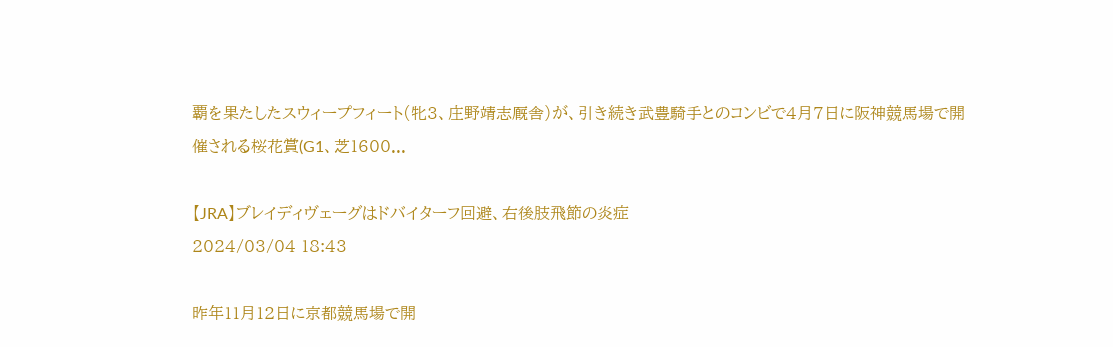覇を果たしたスウィープフィート(牝3、庄野靖志厩舎)が、引き続き武豊騎手とのコンビで4月7日に阪神競馬場で開催される桜花賞(G1、芝1600...

【JRA】ブレイディヴェーグはドバイターフ回避、右後肢飛節の炎症
2024/03/04 18:43

昨年11月12日に京都競馬場で開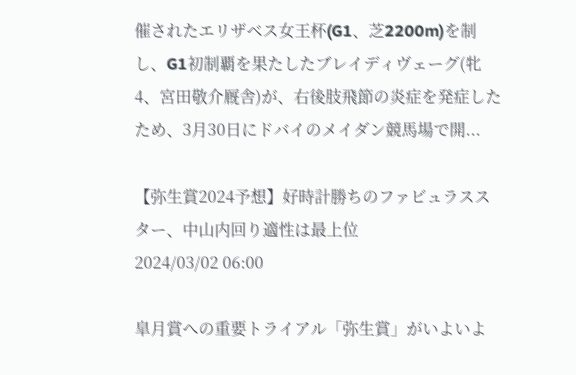催されたエリザベス女王杯(G1、芝2200m)を制し、G1初制覇を果たしたブレイディヴェーグ(牝4、宮田敬介厩舎)が、右後肢飛節の炎症を発症したため、3月30日にドバイのメイダン競馬場で開...

【弥生賞2024予想】好時計勝ちのファビュラススター、中山内回り適性は最上位
2024/03/02 06:00

皐月賞への重要トライアル「弥生賞」がいよいよ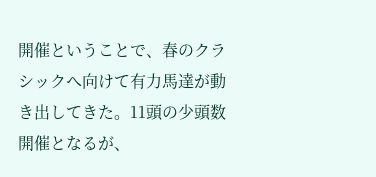開催ということで、春のクラシックへ向けて有力馬達が動き出してきた。11頭の少頭数開催となるが、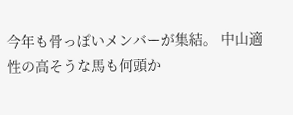今年も骨っぽいメンバーが集結。 中山適性の高そうな馬も何頭か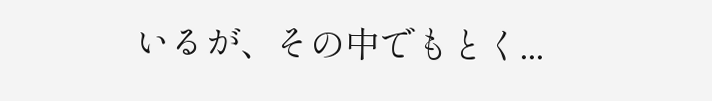いるが、その中でもとく...